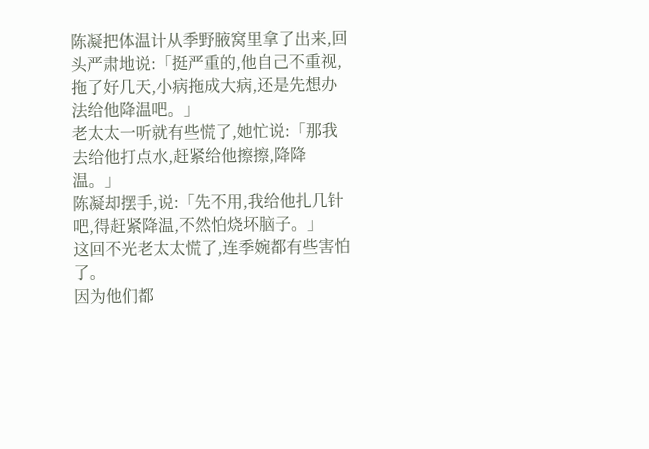陈凝把体温计从季野腋窝里拿了出来,回头严肃地说:「挺严重的,他自己不重视,拖了好几天,小病拖成大病,还是先想办法给他降温吧。」
老太太一听就有些慌了,她忙说:「那我去给他打点水,赶紧给他擦擦,降降温。」
陈凝却摆手,说:「先不用,我给他扎几针吧,得赶紧降温,不然怕烧坏脑子。」
这回不光老太太慌了,连季婉都有些害怕了。
因为他们都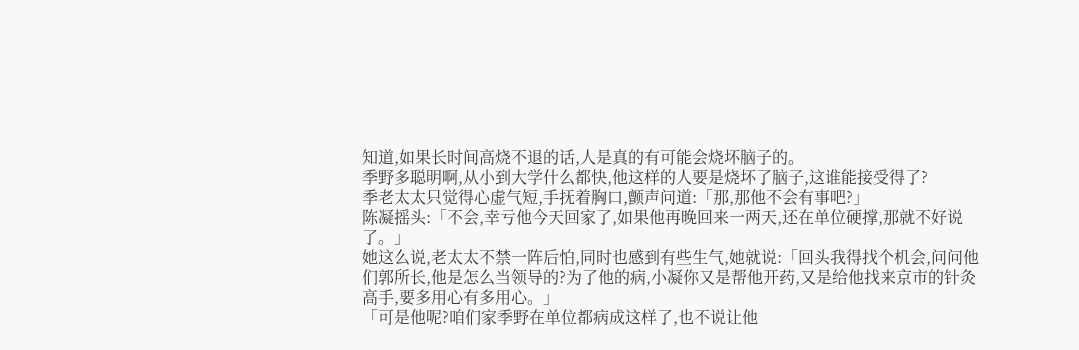知道,如果长时间高烧不退的话,人是真的有可能会烧坏脑子的。
季野多聪明啊,从小到大学什么都快,他这样的人要是烧坏了脑子,这谁能接受得了?
季老太太只觉得心虚气短,手抚着胸口,颤声问道:「那,那他不会有事吧?」
陈凝摇头:「不会,幸亏他今天回家了,如果他再晚回来一两天,还在单位硬撑,那就不好说了。」
她这么说,老太太不禁一阵后怕,同时也感到有些生气,她就说:「回头我得找个机会,问问他们郭所长,他是怎么当领导的?为了他的病,小凝你又是帮他开药,又是给他找来京市的针灸高手,要多用心有多用心。」
「可是他呢?咱们家季野在单位都病成这样了,也不说让他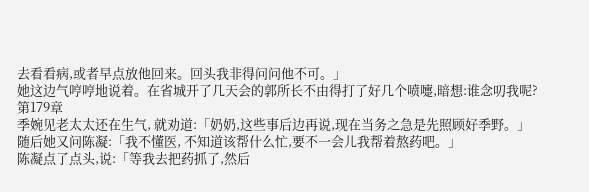去看看病,或者早点放他回来。回头我非得问问他不可。」
她这边气哼哼地说着。在省城开了几天会的郭所长不由得打了好几个喷嚏,暗想:谁念叨我呢?
第179章
季婉见老太太还在生气, 就劝道:「奶奶,这些事后边再说,现在当务之急是先照顾好季野。」
随后她又问陈凝:「我不懂医, 不知道该帮什么忙,要不一会儿我帮着熬药吧。」
陈凝点了点头,说:「等我去把药抓了,然后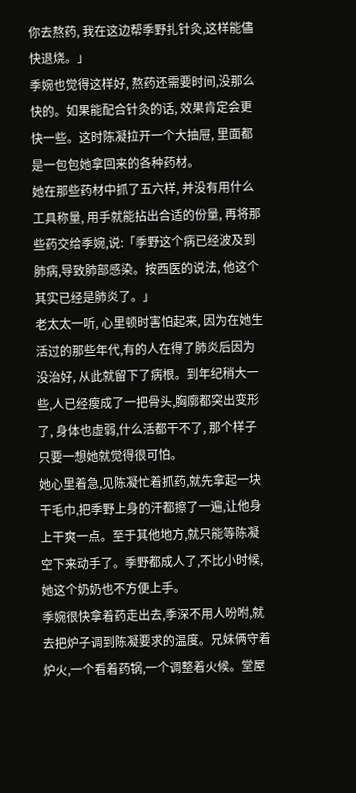你去熬药, 我在这边帮季野扎针灸,这样能儘快退烧。」
季婉也觉得这样好, 熬药还需要时间,没那么快的。如果能配合针灸的话, 效果肯定会更快一些。这时陈凝拉开一个大抽屉, 里面都是一包包她拿回来的各种药材。
她在那些药材中抓了五六样, 并没有用什么工具称量, 用手就能拈出合适的份量, 再将那些药交给季婉,说:「季野这个病已经波及到肺病,导致肺部感染。按西医的说法, 他这个其实已经是肺炎了。」
老太太一听, 心里顿时害怕起来, 因为在她生活过的那些年代,有的人在得了肺炎后因为没治好, 从此就留下了病根。到年纪稍大一些,人已经瘦成了一把骨头,胸廓都突出变形了, 身体也虚弱,什么活都干不了, 那个样子只要一想她就觉得很可怕。
她心里着急,见陈凝忙着抓药,就先拿起一块干毛巾,把季野上身的汗都擦了一遍,让他身上干爽一点。至于其他地方,就只能等陈凝空下来动手了。季野都成人了,不比小时候,她这个奶奶也不方便上手。
季婉很快拿着药走出去,季深不用人吩咐,就去把炉子调到陈凝要求的温度。兄妹俩守着炉火,一个看着药锅,一个调整着火候。堂屋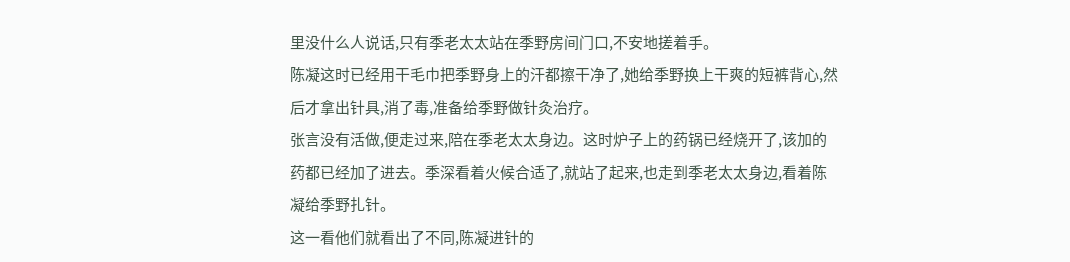里没什么人说话,只有季老太太站在季野房间门口,不安地搓着手。
陈凝这时已经用干毛巾把季野身上的汗都擦干净了,她给季野换上干爽的短裤背心,然后才拿出针具,消了毒,准备给季野做针灸治疗。
张言没有活做,便走过来,陪在季老太太身边。这时炉子上的药锅已经烧开了,该加的药都已经加了进去。季深看着火候合适了,就站了起来,也走到季老太太身边,看着陈凝给季野扎针。
这一看他们就看出了不同,陈凝进针的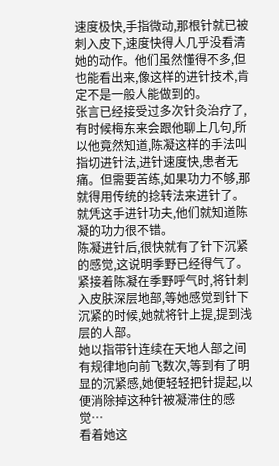速度极快,手指微动,那根针就已被刺入皮下,速度快得人几乎没看清她的动作。他们虽然懂得不多,但也能看出来,像这样的进针技术,肯定不是一般人能做到的。
张言已经接受过多次针灸治疗了,有时候梅东来会跟他聊上几句,所以他竟然知道,陈凝这样的手法叫指切进针法,进针速度快,患者无痛。但需要苦练,如果功力不够,那就得用传统的捻转法来进针了。
就凭这手进针功夫,他们就知道陈凝的功力很不错。
陈凝进针后,很快就有了针下沉紧的感觉,这说明季野已经得气了。
紧接着陈凝在季野呼气时,将针刺入皮肤深层地部,等她感觉到针下沉紧的时候,她就将针上提,提到浅层的人部。
她以指带针连续在天地人部之间有规律地向前飞数次,等到有了明显的沉紧感,她便轻轻把针提起,以便消除掉这种针被凝滞住的感觉…
看着她这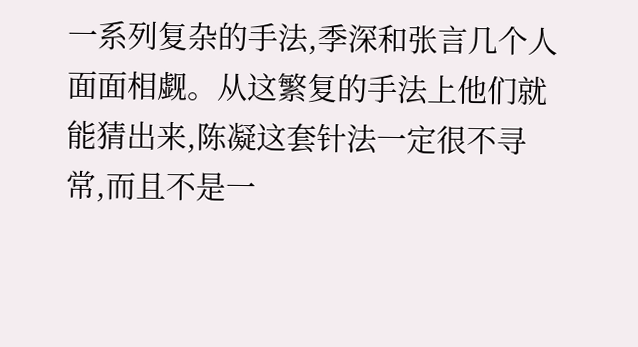一系列复杂的手法,季深和张言几个人面面相觑。从这繁复的手法上他们就能猜出来,陈凝这套针法一定很不寻常,而且不是一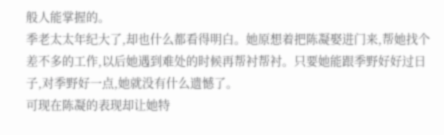般人能掌握的。
季老太太年纪大了,却也什么都看得明白。她原想着把陈凝娶进门来,帮她找个差不多的工作,以后她遇到难处的时候再帮衬帮衬。只要她能跟季野好好过日子,对季野好一点,她就没有什么遗憾了。
可现在陈凝的表现却让她特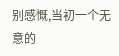别感慨,当初一个无意的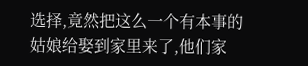选择,竟然把这么一个有本事的姑娘给娶到家里来了,他们家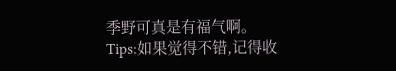季野可真是有福气啊。
Tips:如果觉得不错,记得收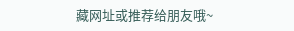藏网址或推荐给朋友哦~